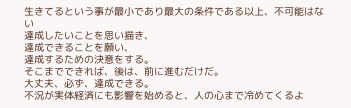生きてるという事が最小であり最大の条件である以上、不可能はない
達成したいことを思い描き、
達成できることを願い、
達成するための決意をする。
そこまでできれば、後は、前に進むだけだ。
大丈夫、必ず、達成できる。
不況が実体経済にも影響を始めると、人の心まで冷めてくるよ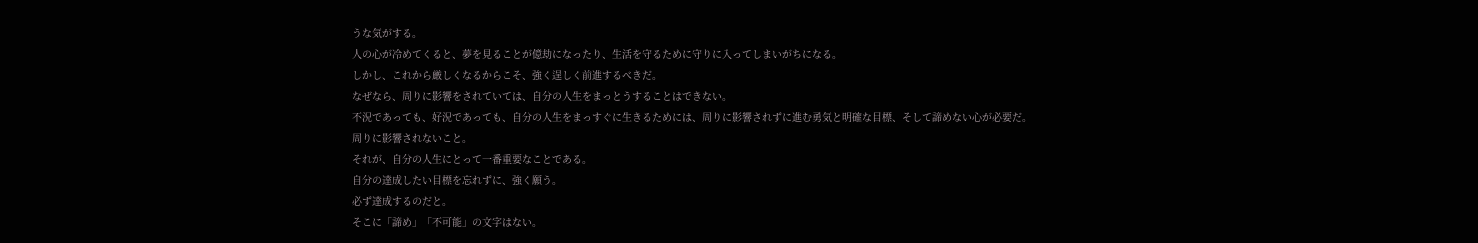うな気がする。
人の心が冷めてくると、夢を見ることが億劫になったり、生活を守るために守りに入ってしまいがちになる。
しかし、これから厳しくなるからこそ、強く逞しく前進するべきだ。
なぜなら、周りに影響をされていては、自分の人生をまっとうすることはできない。
不況であっても、好況であっても、自分の人生をまっすぐに生きるためには、周りに影響されずに進む勇気と明確な目標、そして諦めない心が必要だ。
周りに影響されないこと。
それが、自分の人生にとって一番重要なことである。
自分の達成したい目標を忘れずに、強く願う。
必ず達成するのだと。
そこに「諦め」「不可能」の文字はない。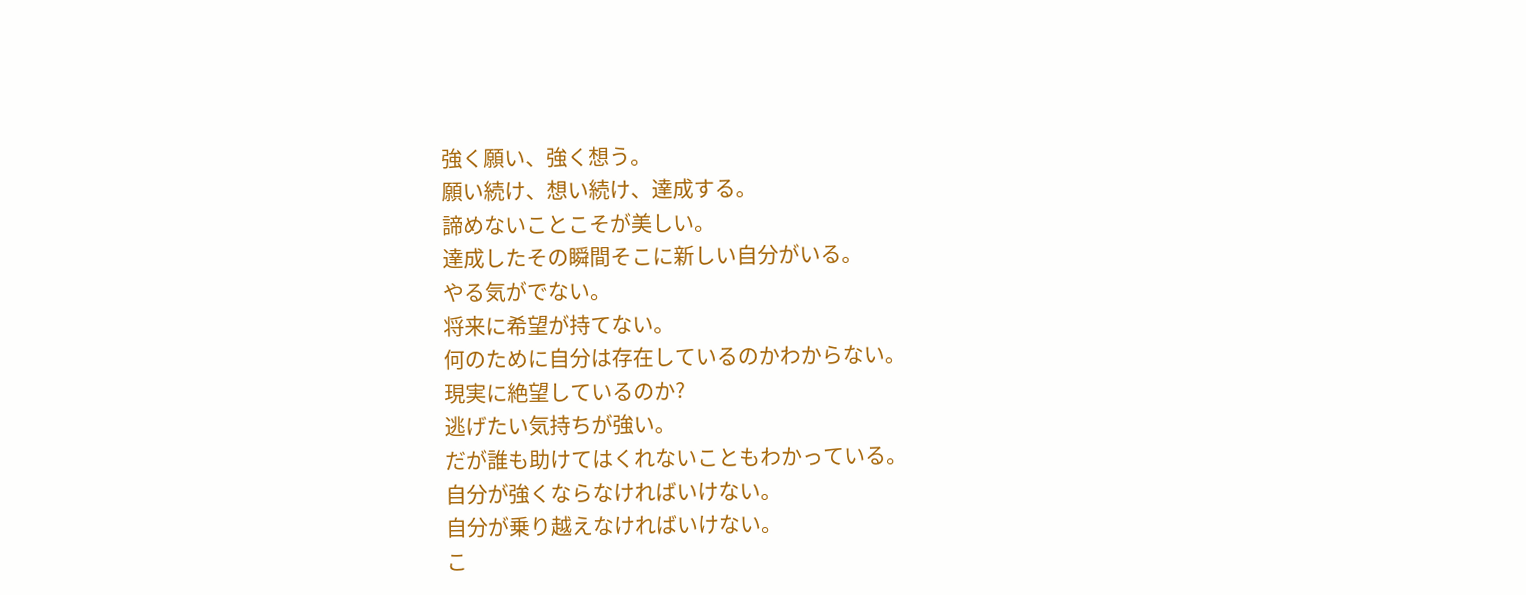強く願い、強く想う。
願い続け、想い続け、達成する。
諦めないことこそが美しい。
達成したその瞬間そこに新しい自分がいる。
やる気がでない。
将来に希望が持てない。
何のために自分は存在しているのかわからない。
現実に絶望しているのか?
逃げたい気持ちが強い。
だが誰も助けてはくれないこともわかっている。
自分が強くならなければいけない。
自分が乗り越えなければいけない。
こ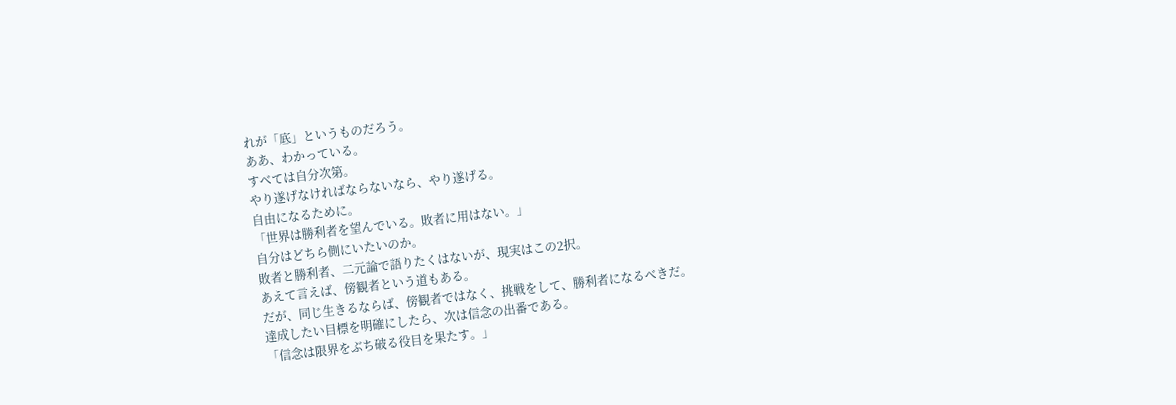れが「底」というものだろう。
ああ、わかっている。
すべては自分次第。
やり遂げなければならないなら、やり遂げる。
自由になるために。
「世界は勝利者を望んでいる。敗者に用はない。」
自分はどちら側にいたいのか。
敗者と勝利者、二元論で語りたくはないが、現実はこの2択。
あえて言えば、傍観者という道もある。
だが、同じ生きるならば、傍観者ではなく、挑戦をして、勝利者になるべきだ。
達成したい目標を明確にしたら、次は信念の出番である。
「信念は限界をぶち破る役目を果たす。」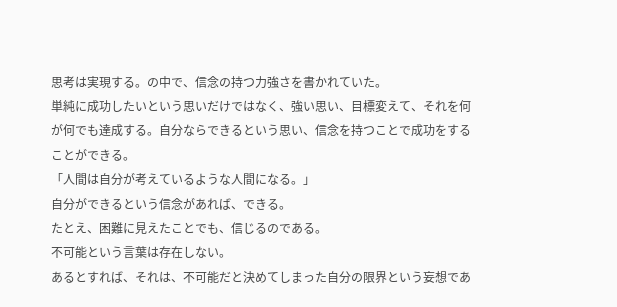思考は実現する。の中で、信念の持つ力強さを書かれていた。
単純に成功したいという思いだけではなく、強い思い、目標変えて、それを何が何でも達成する。自分ならできるという思い、信念を持つことで成功をすることができる。
「人間は自分が考えているような人間になる。」
自分ができるという信念があれば、できる。
たとえ、困難に見えたことでも、信じるのである。
不可能という言葉は存在しない。
あるとすれば、それは、不可能だと決めてしまった自分の限界という妄想であ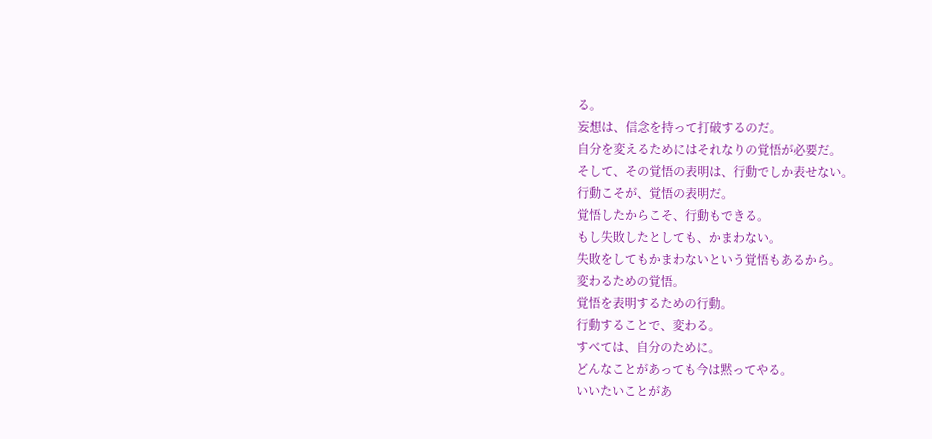る。
妄想は、信念を持って打破するのだ。
自分を変えるためにはそれなりの覚悟が必要だ。
そして、その覚悟の表明は、行動でしか表せない。
行動こそが、覚悟の表明だ。
覚悟したからこそ、行動もできる。
もし失敗したとしても、かまわない。
失敗をしてもかまわないという覚悟もあるから。
変わるための覚悟。
覚悟を表明するための行動。
行動することで、変わる。
すべては、自分のために。
どんなことがあっても今は黙ってやる。
いいたいことがあ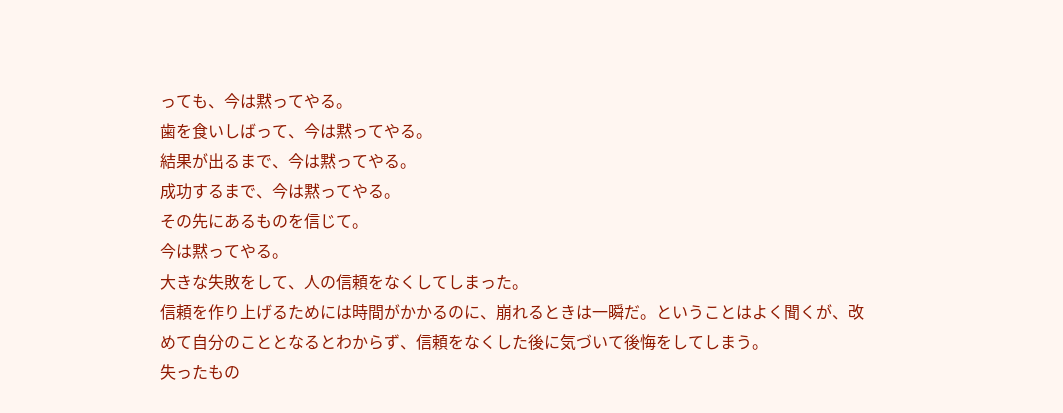っても、今は黙ってやる。
歯を食いしばって、今は黙ってやる。
結果が出るまで、今は黙ってやる。
成功するまで、今は黙ってやる。
その先にあるものを信じて。
今は黙ってやる。
大きな失敗をして、人の信頼をなくしてしまった。
信頼を作り上げるためには時間がかかるのに、崩れるときは一瞬だ。ということはよく聞くが、改めて自分のこととなるとわからず、信頼をなくした後に気づいて後悔をしてしまう。
失ったもの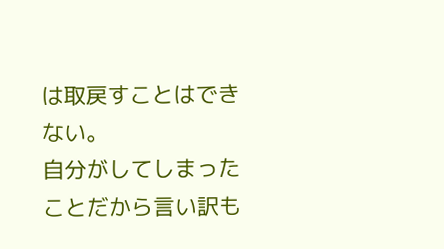は取戻すことはできない。
自分がしてしまったことだから言い訳も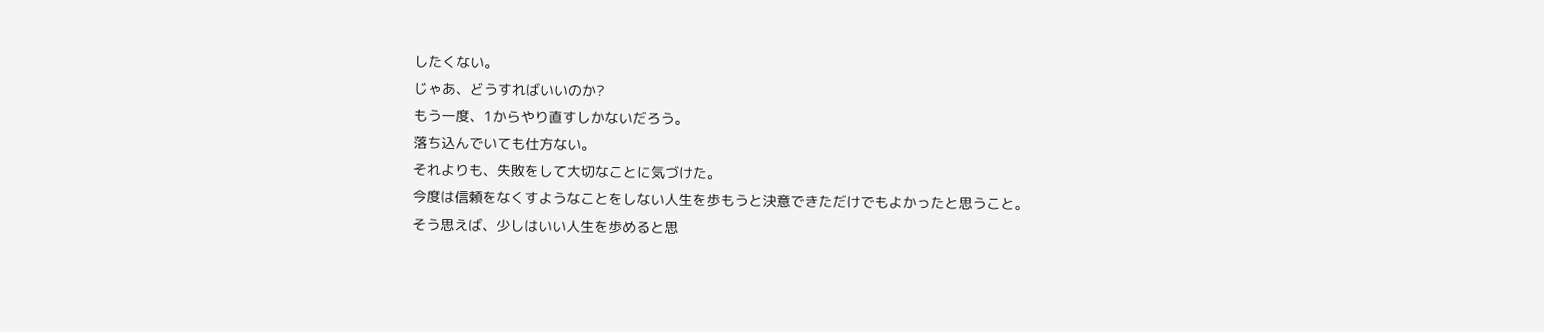したくない。
じゃあ、どうすればいいのか?
もう一度、1からやり直すしかないだろう。
落ち込んでいても仕方ない。
それよりも、失敗をして大切なことに気づけた。
今度は信頼をなくすようなことをしない人生を歩もうと決意できただけでもよかったと思うこと。
そう思えば、少しはいい人生を歩めると思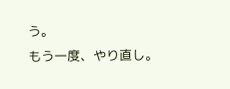う。
もう一度、やり直し。